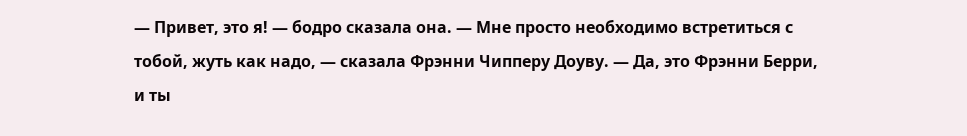— Привет, это я! — бодро сказала она. — Мне просто необходимо встретиться с тобой, жуть как надо, — сказала Фрэнни Чипперу Доуву. — Да, это Фрэнни Берри, и ты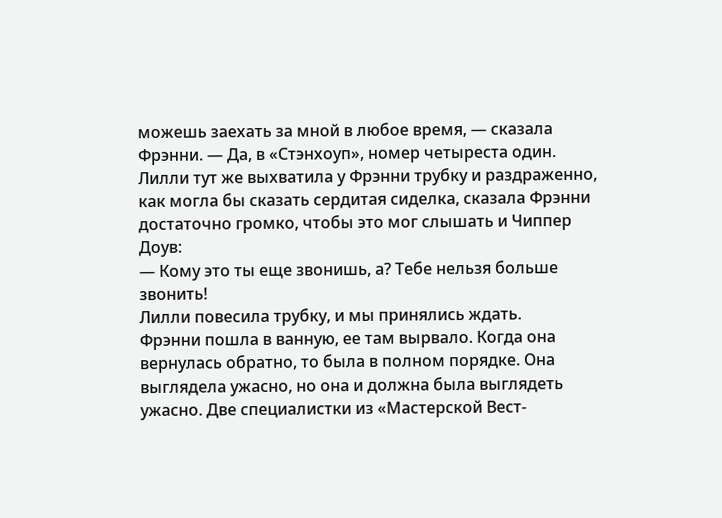можешь заехать за мной в любое время, — сказала Фрэнни. — Да, в «Стэнхоуп», номер четыреста один.
Лилли тут же выхватила у Фрэнни трубку и раздраженно, как могла бы сказать сердитая сиделка, сказала Фрэнни достаточно громко, чтобы это мог слышать и Чиппер Доув:
— Кому это ты еще звонишь, а? Тебе нельзя больше звонить!
Лилли повесила трубку, и мы принялись ждать.
Фрэнни пошла в ванную, ее там вырвало. Когда она вернулась обратно, то была в полном порядке. Она выглядела ужасно, но она и должна была выглядеть ужасно. Две специалистки из «Мастерской Вест-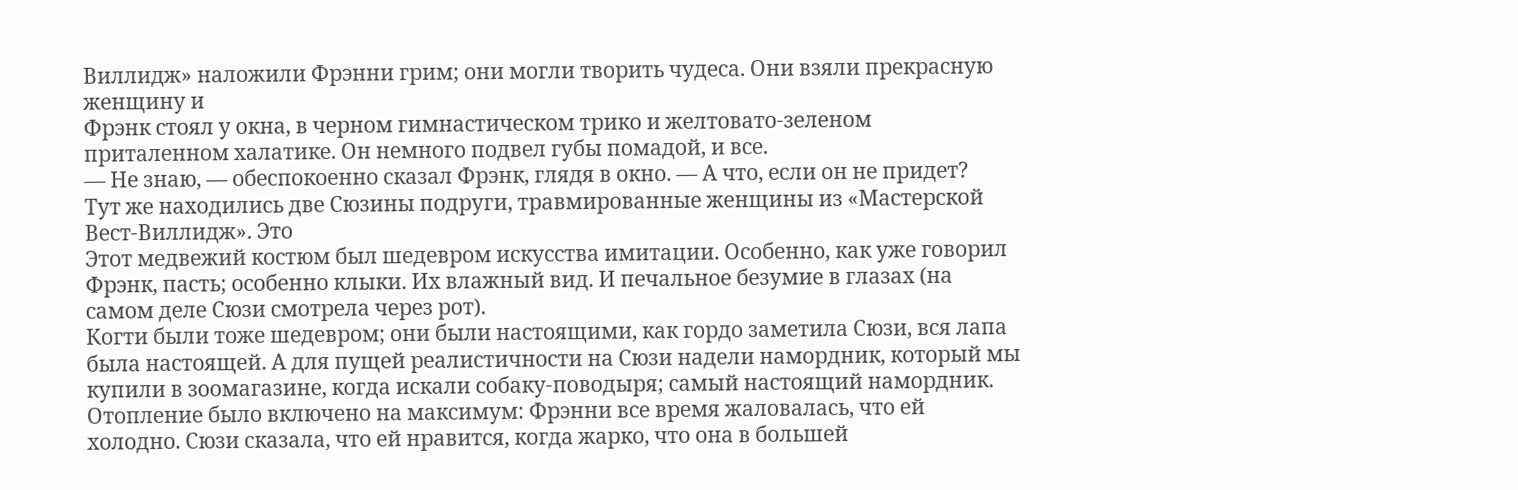Виллидж» наложили Фрэнни грим; они могли творить чудеса. Они взяли прекрасную женщину и
Фрэнк стоял у окна, в черном гимнастическом трико и желтовато-зеленом приталенном халатике. Он немного подвел губы помадой, и все.
— Не знаю, — обеспокоенно сказал Фрэнк, глядя в окно. — А что, если он не придет?
Тут же находились две Сюзины подруги, травмированные женщины из «Мастерской Вест-Виллидж». Это
Этот медвежий костюм был шедевром искусства имитации. Особенно, как уже говорил Фрэнк, пасть; особенно клыки. Их влажный вид. И печальное безумие в глазах (на самом деле Сюзи смотрела через рот).
Когти были тоже шедевром; они были настоящими, как гордо заметила Сюзи, вся лапа была настоящей. А для пущей реалистичности на Сюзи надели намордник, который мы купили в зоомагазине, когда искали собаку-поводыря; самый настоящий намордник.
Отопление было включено на максимум: Фрэнни все время жаловалась, что ей холодно. Сюзи сказала, что ей нравится, когда жарко, что она в большей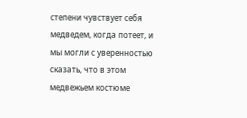степени чувствует себя медведем, когда потеет, и мы могли с уверенностью сказать, что в этом медвежьем костюме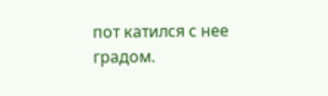пот катился с нее градом.